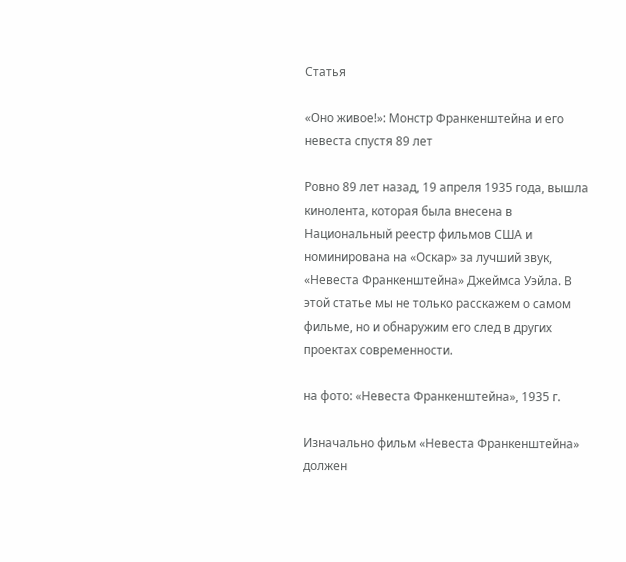Статья

«Оно живое!»: Монстр Франкенштейна и его невеста спустя 89 лет

Ровно 89 лет назад, 19 апреля 1935 года, вышла кинолента, которая была внесена в Национальный реестр фильмов США и номинирована на «Оскар» за лучший звук, «Невеста Франкенштейна» Джеймса Уэйла. В этой статье мы не только расскажем о самом фильме, но и обнаружим его след в других проектах современности.

на фото: «Невеста Франкенштейна», 1935 г.

Изначально фильм «Невеста Франкенштейна» должен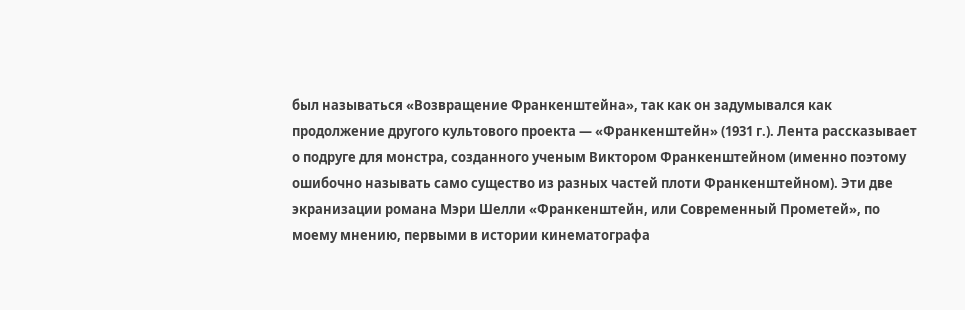был называться «Возвращение Франкенштейна», так как он задумывался как продолжение другого культового проекта — «Франкенштейн» (1931 г.). Лента рассказывает о подруге для монстра, созданного ученым Виктором Франкенштейном (именно поэтому ошибочно называть само существо из разных частей плоти Франкенштейном). Эти две экранизации романа Мэри Шелли «Франкенштейн, или Современный Прометей», по моему мнению, первыми в истории кинематографа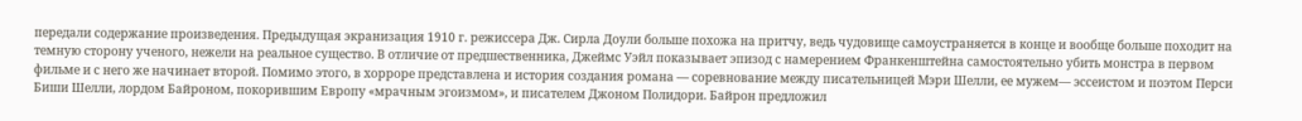передали содержание произведения. Предыдущая экранизация 1910 г. режиссера Дж. Сирла Доули больше похожа на притчу, ведь чудовище самоустраняется в конце и вообще больше походит на темную сторону ученого, нежели на реальное существо. В отличие от предшественника, Джеймс Уэйл показывает эпизод с намерением Франкенштейна самостоятельно убить монстра в первом фильме и с него же начинает второй. Помимо этого, в хорроре представлена и история создания романа — соревнование между писательницей Мэри Шелли, ее мужем— эссеистом и поэтом Перси Биши Шелли, лордом Байроном, покорившим Европу «мрачным эгоизмом», и писателем Джоном Полидори. Байрон предложил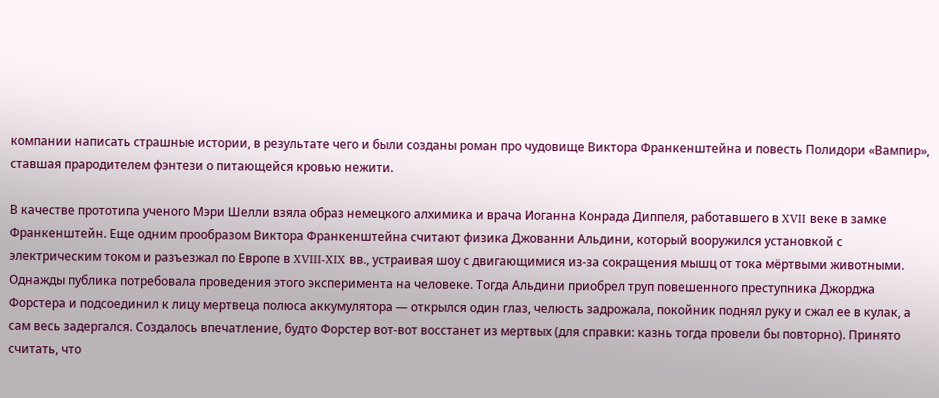компании написать страшные истории, в результате чего и были созданы роман про чудовище Виктора Франкенштейна и повесть Полидори «Вампир», ставшая прародителем фэнтези о питающейся кровью нежити.

В качестве прототипа ученого Мэри Шелли взяла образ немецкого алхимика и врача Иоганна Конрада Диппеля, работавшего в XVII веке в замке Франкенштейн. Еще одним прообразом Виктора Франкенштейна считают физика Джованни Альдини, который вооружился установкой с электрическим током и разъезжал по Европе в XVIII-XIX вв., устраивая шоу с двигающимися из-за сокращения мышц от тока мёртвыми животными. Однажды публика потребовала проведения этого эксперимента на человеке. Тогда Альдини приобрел труп повешенного преступника Джорджа Форстера и подсоединил к лицу мертвеца полюса аккумулятора — открылся один глаз, челюсть задрожала, покойник поднял руку и сжал ее в кулак, а сам весь задергался. Создалось впечатление, будто Форстер вот-вот восстанет из мертвых (для справки: казнь тогда провели бы повторно). Принято считать, что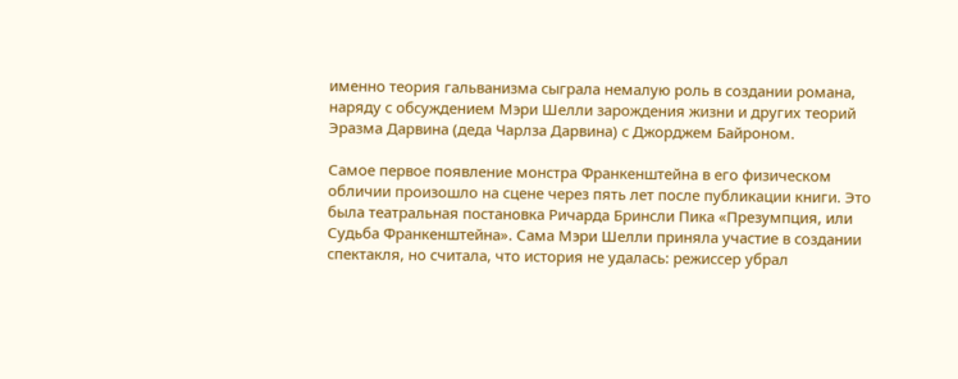именно теория гальванизма сыграла немалую роль в создании романа, наряду с обсуждением Мэри Шелли зарождения жизни и других теорий Эразма Дарвина (деда Чарлза Дарвина) с Джорджем Байроном.

Самое первое появление монстра Франкенштейна в его физическом обличии произошло на сцене через пять лет после публикации книги. Это была театральная постановка Ричарда Бринсли Пика «Презумпция, или Судьба Франкенштейна». Сама Мэри Шелли приняла участие в создании спектакля, но считала, что история не удалась: режиссер убрал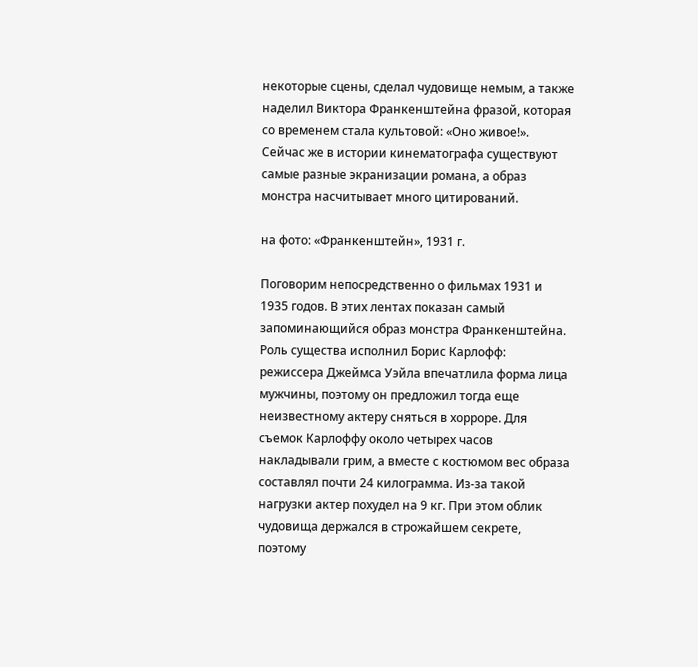некоторые сцены, сделал чудовище немым, а также наделил Виктора Франкенштейна фразой, которая со временем стала культовой: «Оно живое!». Сейчас же в истории кинематографа существуют самые разные экранизации романа, а образ монстра насчитывает много цитирований.

на фото: «Франкенштейн», 1931 г.

Поговорим непосредственно о фильмах 1931 и 1935 годов. В этих лентах показан самый запоминающийся образ монстра Франкенштейна. Роль существа исполнил Борис Карлофф: режиссера Джеймса Уэйла впечатлила форма лица мужчины, поэтому он предложил тогда еще неизвестному актеру сняться в хорроре. Для съемок Карлоффу около четырех часов накладывали грим, а вместе с костюмом вес образа составлял почти 24 килограмма. Из-за такой нагрузки актер похудел на 9 кг. При этом облик чудовища держался в строжайшем секрете, поэтому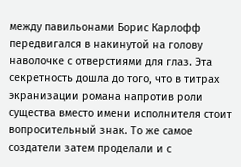между павильонами Борис Карлофф передвигался в накинутой на голову наволочке с отверстиями для глаз. Эта секретность дошла до того, что в титрах экранизации романа напротив роли существа вместо имени исполнителя стоит вопросительный знак. То же самое создатели затем проделали и с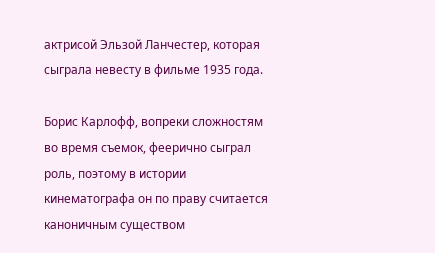актрисой Эльзой Ланчестер, которая сыграла невесту в фильме 1935 года.

Борис Карлофф, вопреки сложностям во время съемок, феерично сыграл роль, поэтому в истории кинематографа он по праву считается каноничным существом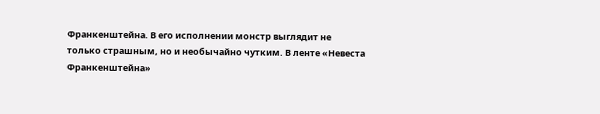Франкенштейна. В его исполнении монстр выглядит не только страшным, но и необычайно чутким. В ленте «Невеста Франкенштейна»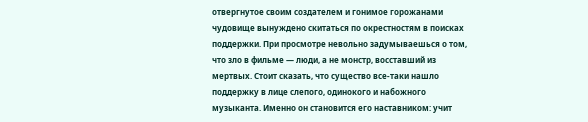отвергнутое своим создателем и гонимое горожанами чудовище вынуждено скитаться по окрестностям в поисках поддержки. При просмотре невольно задумываешься о том, что зло в фильме — люди, а не монстр, восставший из мертвых. Стоит сказать, что существо все-таки нашло поддержку в лице слепого, одинокого и набожного музыканта. Именно он становится его наставником: учит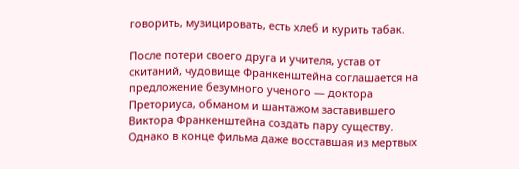говорить, музицировать, есть хлеб и курить табак.

После потери своего друга и учителя, устав от скитаний, чудовище Франкенштейна соглашается на предложение безумного ученого — доктора Преториуса, обманом и шантажом заставившего Виктора Франкенштейна создать пару существу. Однако в конце фильма даже восставшая из мертвых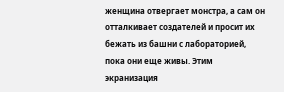женщина отвергает монстра, а сам он отталкивает создателей и просит их бежать из башни с лабораторией, пока они еще живы. Этим экранизация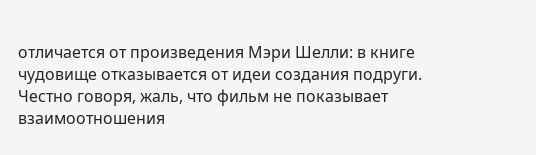отличается от произведения Мэри Шелли: в книге чудовище отказывается от идеи создания подруги. Честно говоря, жаль, что фильм не показывает взаимоотношения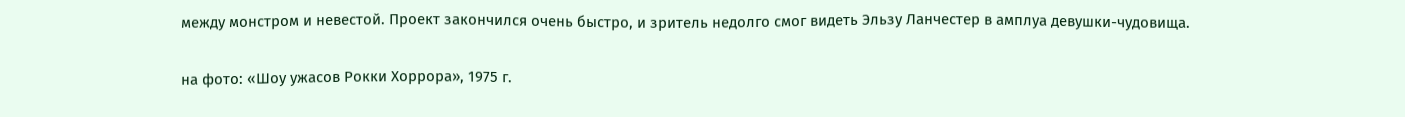между монстром и невестой. Проект закончился очень быстро, и зритель недолго смог видеть Эльзу Ланчестер в амплуа девушки-чудовища.

на фото: «Шоу ужасов Рокки Хоррора», 1975 г.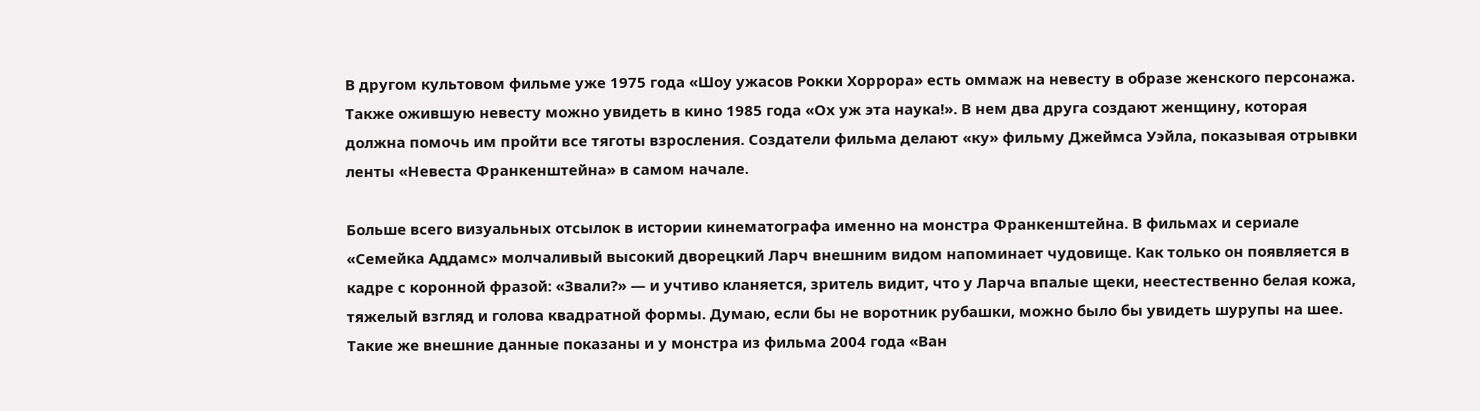В другом культовом фильме уже 1975 года «Шоу ужасов Рокки Хоррора» есть оммаж на невесту в образе женского персонажа. Также ожившую невесту можно увидеть в кино 1985 года «Ох уж эта наука!». В нем два друга создают женщину, которая должна помочь им пройти все тяготы взросления. Создатели фильма делают «ку» фильму Джеймса Уэйла, показывая отрывки ленты «Невеста Франкенштейна» в самом начале.

Больше всего визуальных отсылок в истории кинематографа именно на монстра Франкенштейна. В фильмах и сериале «Семейка Аддамс» молчаливый высокий дворецкий Ларч внешним видом напоминает чудовище. Как только он появляется в кадре с коронной фразой: «Звали?» — и учтиво кланяется, зритель видит, что у Ларча впалые щеки, неестественно белая кожа, тяжелый взгляд и голова квадратной формы. Думаю, если бы не воротник рубашки, можно было бы увидеть шурупы на шее. Такие же внешние данные показаны и у монстра из фильма 2004 года «Ван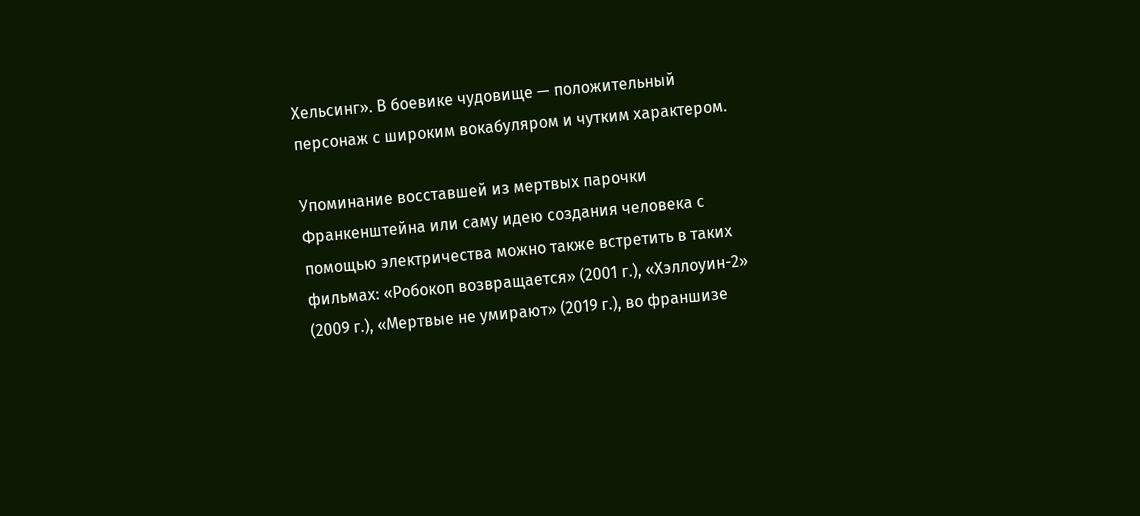Хельсинг». В боевике чудовище — положительный персонаж с широким вокабуляром и чутким характером.

Упоминание восставшей из мертвых парочки Франкенштейна или саму идею создания человека с помощью электричества можно также встретить в таких фильмах: «Робокоп возвращается» (2001 г.), «Хэллоуин-2» (2009 г.), «Мертвые не умирают» (2019 г.), во франшизе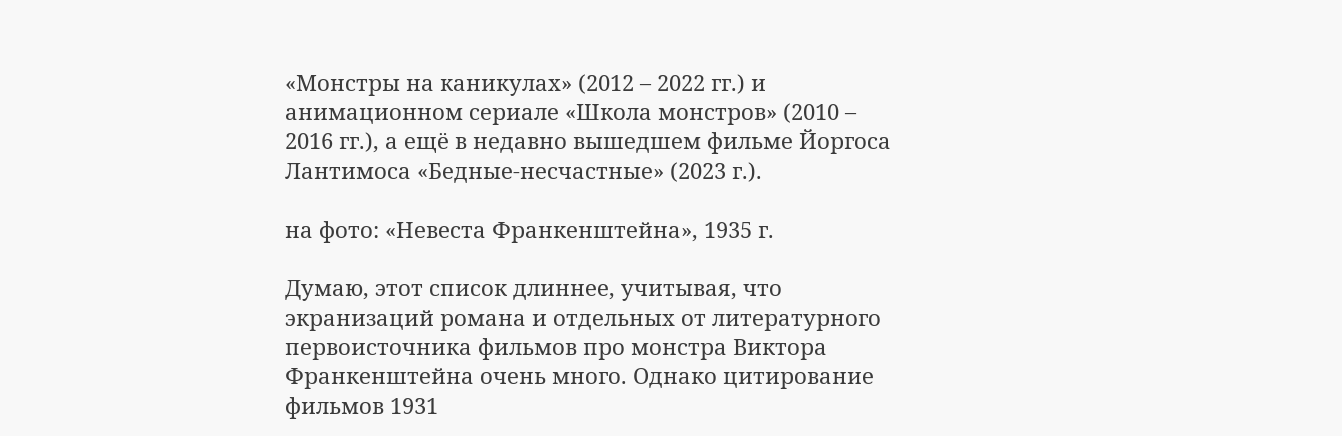«Монстры на каникулах» (2012 – 2022 гг.) и анимационном сериале «Школа монстров» (2010 – 2016 гг.), а ещё в недавно вышедшем фильме Йоргоса Лантимоса «Бедные-несчастные» (2023 г.).

на фото: «Невеста Франкенштейна», 1935 г.

Думаю, этот список длиннее, учитывая, что экранизаций романа и отдельных от литературного первоисточника фильмов про монстра Виктора Франкенштейна очень много. Однако цитирование фильмов 1931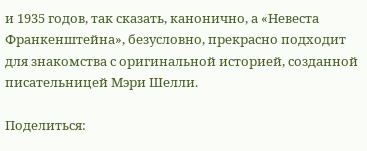и 1935 годов, так сказать, канонично, а «Невеста Франкенштейна», безусловно, прекрасно подходит для знакомства с оригинальной историей, созданной писательницей Мэри Шелли.

Поделиться: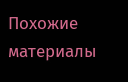Похожие материалы